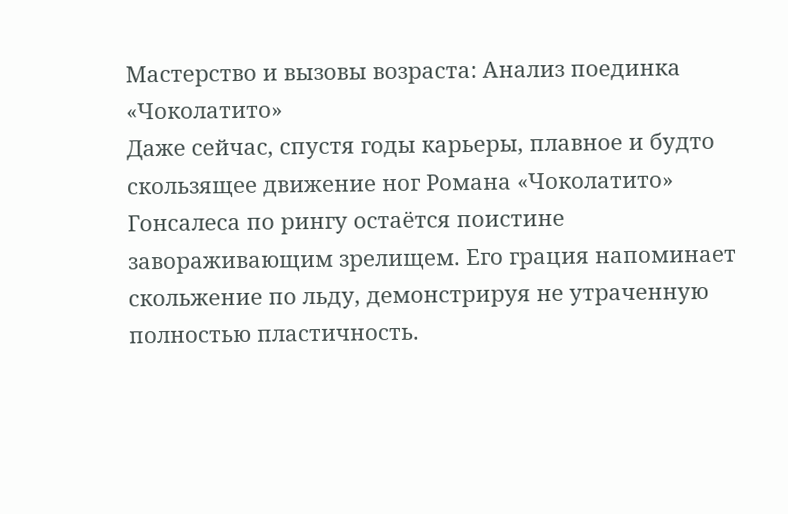Мастерство и вызовы возраста: Анализ поединка «Чоколатито»
Даже сейчас, спустя годы карьеры, плавное и будто скользящее движение ног Романа «Чоколатито» Гонсалеса по рингу остаётся поистине завораживающим зрелищем. Его грация напоминает скольжение по льду, демонстрируя не утраченную полностью пластичность.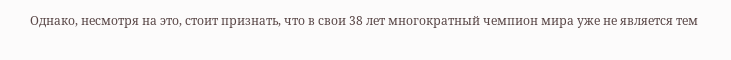Однако, несмотря на это, стоит признать, что в свои 38 лет многократный чемпион мира уже не является тем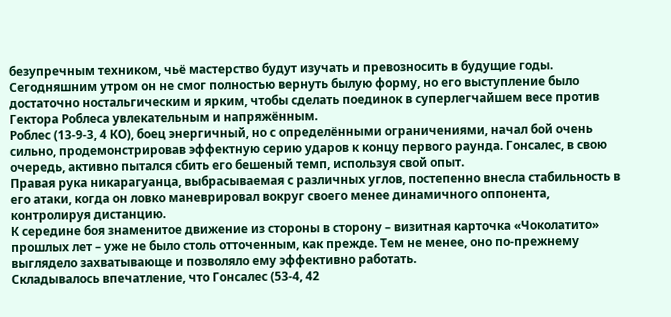безупречным техником, чьё мастерство будут изучать и превозносить в будущие годы. Сегодняшним утром он не смог полностью вернуть былую форму, но его выступление было достаточно ностальгическим и ярким, чтобы сделать поединок в суперлегчайшем весе против Гектора Роблеса увлекательным и напряжённым.
Роблес (13-9-3, 4 КО), боец энергичный, но с определёнными ограничениями, начал бой очень сильно, продемонстрировав эффектную серию ударов к концу первого раунда. Гонсалес, в свою очередь, активно пытался сбить его бешеный темп, используя свой опыт.
Правая рука никарагуанца, выбрасываемая с различных углов, постепенно внесла стабильность в его атаки, когда он ловко маневрировал вокруг своего менее динамичного оппонента, контролируя дистанцию.
К середине боя знаменитое движение из стороны в сторону – визитная карточка «Чоколатито» прошлых лет – уже не было столь отточенным, как прежде. Тем не менее, оно по-прежнему выглядело захватывающе и позволяло ему эффективно работать.
Складывалось впечатление, что Гонсалес (53-4, 42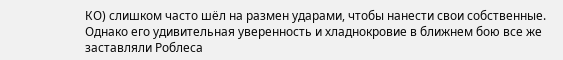КО) слишком часто шёл на размен ударами, чтобы нанести свои собственные. Однако его удивительная уверенность и хладнокровие в ближнем бою все же заставляли Роблеса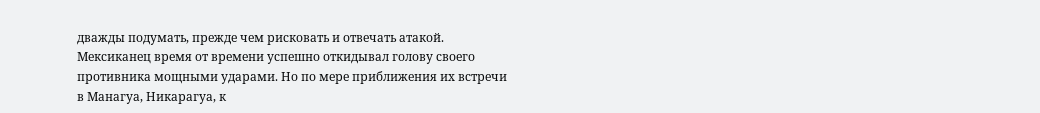дважды подумать, прежде чем рисковать и отвечать атакой.
Мексиканец время от времени успешно откидывал голову своего противника мощными ударами. Но по мере приближения их встречи в Манагуа, Никарагуа, к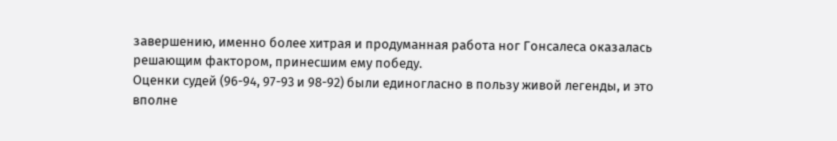завершению, именно более хитрая и продуманная работа ног Гонсалеса оказалась решающим фактором, принесшим ему победу.
Оценки судей (96-94, 97-93 и 98-92) были единогласно в пользу живой легенды, и это вполне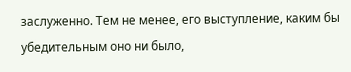заслуженно. Тем не менее, его выступление, каким бы убедительным оно ни было,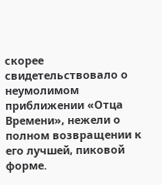скорее свидетельствовало о неумолимом приближении «Отца Времени», нежели о полном возвращении к его лучшей, пиковой форме.